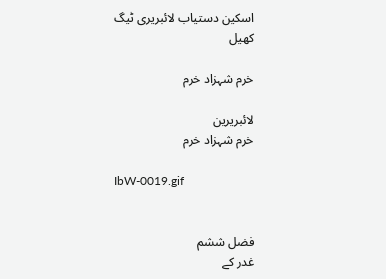اسکین دستیاب لائبریری ٹیگ کھیل

خرم شہزاد خرم

لائبریرین
خرم شہزاد خرم

IbW-0019.gif


فضل ششم
غدر کے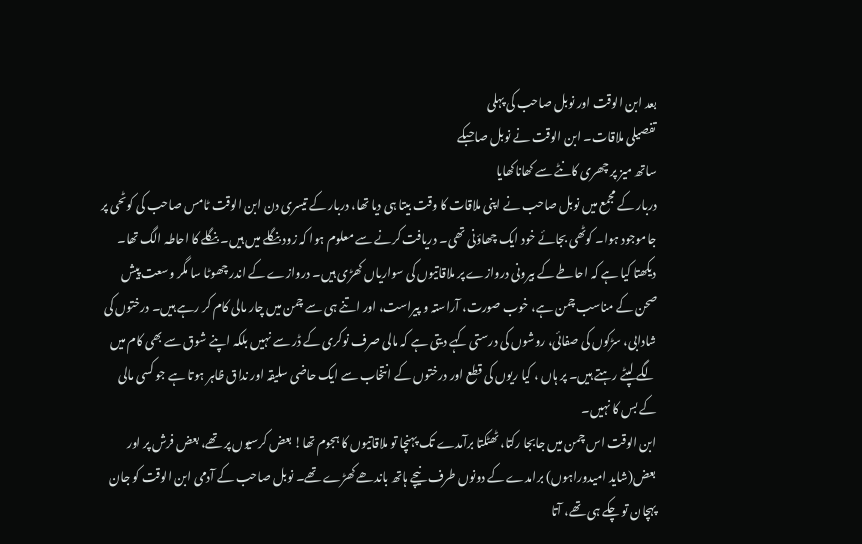بعد ابن الوقت اور نوبل صاحب کی پہلی
تفصیلی ملاقات۔ ابن الوقت نے نوبل صاحبکے
ساتھ میز پر چھری کانٹے سے کھاناکھایا
دربار کے مجمع میں نوبل صاحب نے اپنی ملاقات کا وقت بیتا ہی دیا تھا، دربار کے تیسری دن ابن الوقت ٹامس صاحب کی کوٹحی پر جاموجود ہوا۔ کوٹھی بجائے خود ایک چھاؤنی تھی۔ دریافت کرنے سے معلوم ہوا کہ زود بنگلے میں ہیں۔ بنگلے کا احاطہ الگ تھا۔ دیکھتا کیا ہے کہ احاطے کے بیرونی دروازے پر ملاقاتیوں کی سواریاں کھڑی ہیں۔ دروازے کے اندر چھوٹا سا مگر وسعت پیش صحن کے مناسب چمن ہے، خوب صورت، آراستہ و پیراست، اور اتنے ہی سے چمن میں چار مالی کام کر رہے ہیں۔ درختوں کی شادابی، سڑکوں کی صفائی، روشوں کی درستی کہے دیتی ہے کہ مالی صرف نوکری کے ڈر سے نہیں بلکہ اپنے شوق سے بھی کام میں لگے لپٹے رہتے ہیں۔ پر ہاں ، کیا ریوں کی قطع اور درختوں کے انتخاب سے ایک حاضی سلیقہ اور نداق ظاہر ہوتا ہے جو کسی مالی کے بس کا نہیں۔
ابن الوقت اس چمن میں جابجا رکتا، ٹھٹکتا برآمدے تک پہنچا تو ملاقاتیوں کا ہجوم تھا! بعض کرسیوں پر تھے، بعض فرش پر اور بعض(شاید امیدوراہوں) برامدے کے دونوں طرف نیچے ہاتھ باندھے کھڑے تھے۔ نوبل صاحب کے آدمی ابن الوقت کو جان پہچان تو چکے ہی تھے، آتا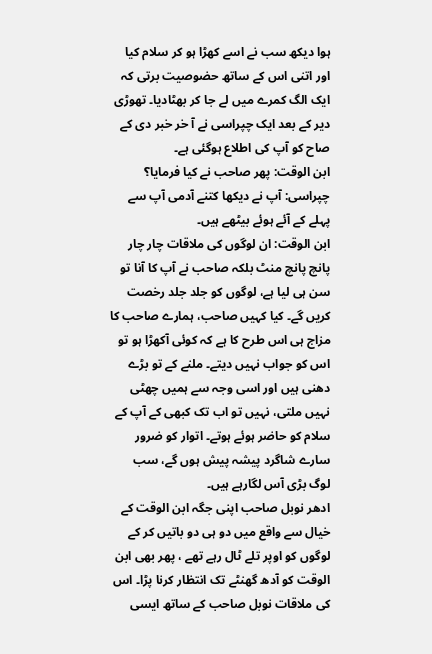ہوا دیکھ سب نے اسے کھڑا ہو کر سلام کیا اور اتنی اس کے ساتھ حضوصیت برتی کہ ایک الگ کمرے میں لے جا کر بھٹادیا۔ تھوڑی دیر کے بعد ایک چپراسی نے آ خر خبر دی کے صاح کو آپ کی اطلاع ہوگئی ہے۔
ابن الوقت: پھر صاحب نے کیا فرمایا؟
چپراسی: آپ نے دیکھا کتنے آدمی آپ سے پہلے کے آئے ہوئے بیٹھے ہیں۔
ابن الوقت: ان لوگوں کی ملاقات چار چار پانچ پانچ منٹ بلکہ صاحب نے آپ کا آنا تو سن ہی لیا ہے، لوگوں کو جلد جلد رخصت کریں گے۔ کیا کہیں صاحب، ہمارے صاحب کا مزاج ہی اس طرح کا ہے کہ کوئی آکھڑا ہو تو اس کو جواب نہیں دیتے۔ ملنے کے تو بڑے دھنی ہیں اور اسی وجہ سے ہمیں چھٹی نہیں ملتی، نہیں تو اب تک کبھی کے آپ کے سلام کو حاضر ہوئے ہوتے۔ اتوار کو ضرور سارے شاگرد پیشہ پیش ہوں گے، سب لوگ بڑی آس لگارہے ہیں۔
ادھر نوبل صاحب اپنی جگہ ابن الوقت کے خیال سے واقع میں دو ہی دو باتیں کر کے لوگوں کو اوپر تلے ٹال رہے تھے ، پھر بھی ابن الوقت کو آدھ گھنٹے تک انتظار کرنا پڑا۔ اس کی ملاقات نوبل صاحب کے ساتھ ایسی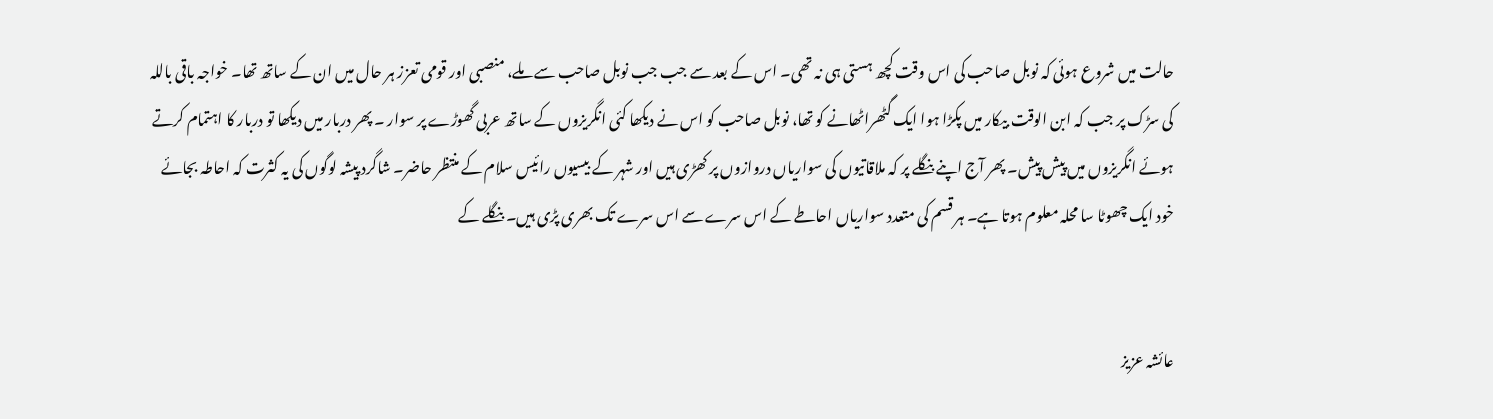حالت میں شروع ہوئی کہ نوبل صاحب کی اس وقت کچھ ہستی ہی نہ تھی۔ اس کے بعد سے جب جب نوبل صاحب سے ملے، منصبی اور قومی تعزز ہر حال میں ان کے ساتھ تھا۔ خواجہ باقی باللہ کی سڑک پر جب کہ ابن الوقت بیکار میں پکڑا ہوا ایک گٹھراٹھانے کو تھا، نوبل صاحب کو اس نے دیکھا کئی انگریزوں کے ساتھ عربی گھوڑے پر سوار ۔ پھر دربار میں دیکھا تو دربار کا اہتمام کرتے ہوئے انگریزوں میں پیش پیش۔ پھر آج اپنے بنگلے پر کہ ملاقاتیوں کی سواریاں دروازوں پر کھڑی ہیں اور شہر کے بیسیوں رائیس سلام کے منتظر حاضر۔ شاگرد پیشہ لوگوں کی یہ کثرت کہ احاطہ بجائے خود ایک چھوٹا سا محلہ معلوم ہوتا ہے۔ ہر قسم کی متعدد سواریاں احاطے کے اس سرے سے اس سرے تک بھری پڑی ہیں۔ بنگلے کے


عائشہ عزیز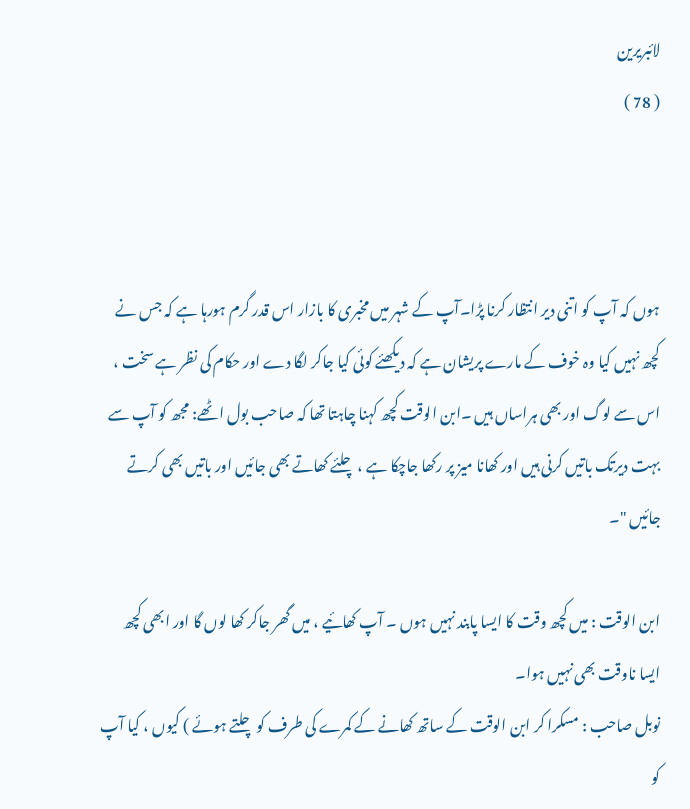لائبریرین
( 78 )



ہوں کہ آپ کو اتنی دیر انتظار کرنا پڑا۔آپ کے شہر میں مخبری کا بازار اس قدر گرم ہورہا ہے کہ جس نے کچھ نہیں کیا وہ خوف کے مارے پریشان ہے کہ دیکھئے کوئی کیا جاکر لگا دے اور حکام کی نظر ہے سخت ، اس سے لوگ اور بھی ہراساں ہیں ۔ابن الوقت کچھ کہنا چاہتا تھا کہ صاحب بول اٹھے: مجھ کو آپ سے بہت دیرتک باتیں کرنی ہیں اور کھانا میز پر رکھا جاچکا ہے ، چلئے کھاتے بھی جائیں اور باتیں بھی کرتے جائیں "۔

ابن الوقت : میں کچھ وقت کا ایسا پابند نہیں ہوں ۔ آپ کھائیے ، میں گھر جاکر کھا لوں گا اور ابھی کچھ ایسا ناوقت بھی نہیں ہوا۔
نوبل صاحب : مسکرا کر ابن الوقت کے ساتھ کھانے کے کمرے کی طرف کو چلتے ہوئے ) کیوں ، کیا آپ کو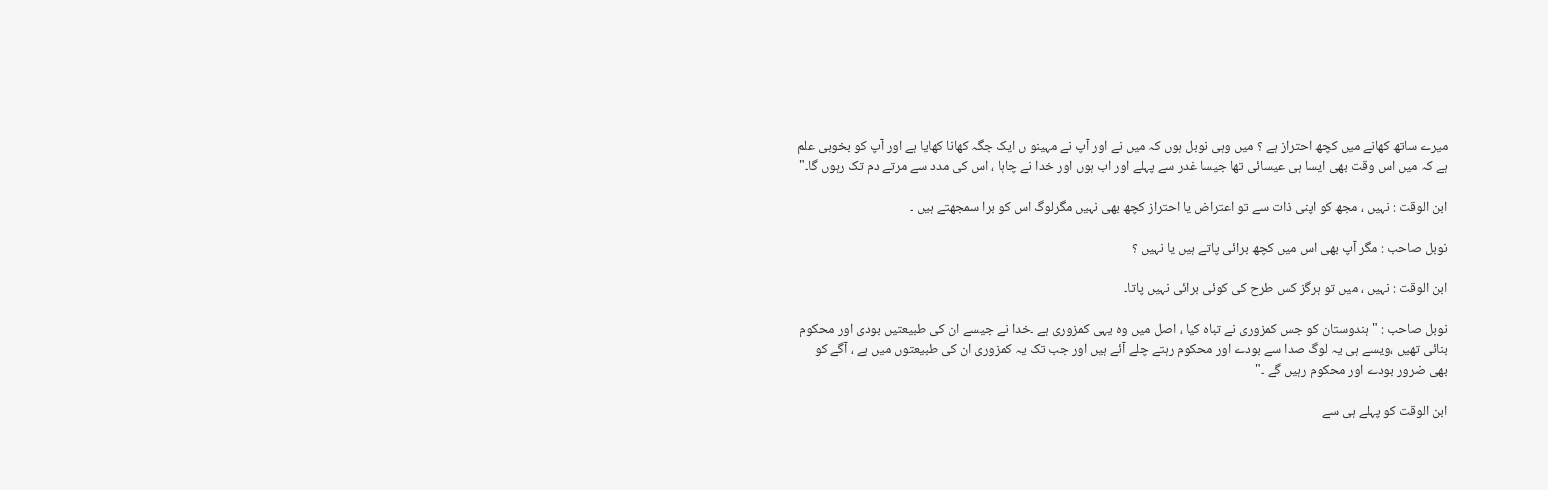میرے ساتھ کھانے میں کچھ احتراز ہے ؟ میں وہی نوبل ہوں کہ میں نے اور آپ نے مہینو ں ایک جگہ کھانا کھایا ہے اور آپ کو بخوبی علم ہے کہ میں اس وقت بھی ایسا ہی عیسائی تھا جیسا غدر سے پہلے اور اب ہوں اور خدا نے چاہا ، اس کی مدد سے مرتے دم تک رہوں گا۔"

ابن الوقت : نہیں ، مجھ کو اپنی ذات سے تو اعتراض یا احتراز کچھ بھی نہیں مگرلوگ اس کو برا سمجھتے ہیں ۔

نوبل صاحب : مگر آپ بھی اس میں کچھ برائی پاتے ہیں یا نہیں ؟

ابن الوقت : نہیں ، میں تو ہرگز کس طرح کی کوئی برائی نہیں پاتا۔

نوبل صاحب : "ہندوستان کو جس کمزوری نے تباہ کیا ، اصل میں وہ یہی کمزوری ہے ۔خدا نے جیسے ان کی طبیعتیں بودی اور محکوم بنائی تھیں ،ویسے ہی یہ لوگ صدا سے بودے اور محکوم رہتے چلے آئے ہیں اور جب تک یہ کمزوری ان کی طبیعتوں میں ہے ، آگے کو بھی ضرور بودے اور محکوم رہیں گے ۔"

ابن الوقت کو پہلے ہی سے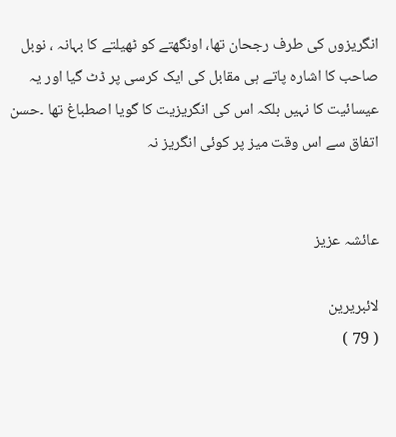انگریزوں کی طرف رجحان تھا، اونگھتے کو ٹھیلتے کا بہانہ ، نوبل صاحب کا اشارہ پاتے ہی مقابل کی ایک کرسی پر ڈٹ گیا اور یہ عیسائیت کا نہیں بلکہ اس کی انگریزیت کا گویا اصطباغ تھا ۔حسن اتفاق سے اس وقت میز پر کوئی انگریز نہ


عائشہ عزیز

لائبریرین
( 79 )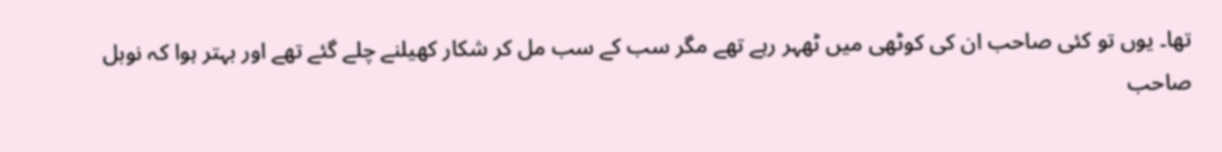تھا۔ یوں تو کئی صاحب ان کی کوٹھی میں ٹھہر رہے تھے مگر سب کے سب مل کر شکار کھیلنے چلے گئے تھے اور بہتر ہوا کہ نوبل صاحب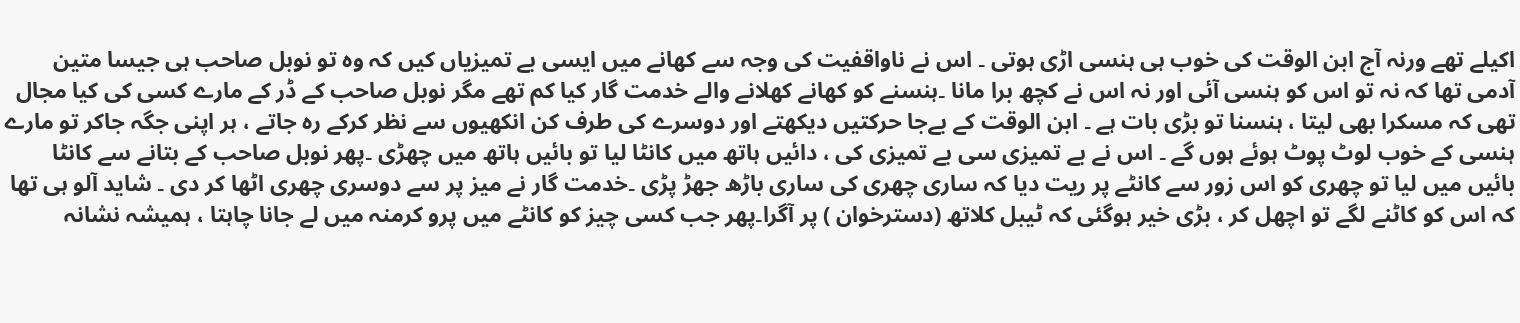اکیلے تھے ورنہ آج ابن الوقت کی خوب ہی ہنسی اڑی ہوتی ۔ اس نے ناواقفیت کی وجہ سے کھانے میں ایسی بے تمیزیاں کیں کہ وہ تو نوبل صاحب ہی جیسا متین آدمی تھا کہ نہ تو اس کو ہنسی آئی اور نہ اس نے کچھ برا مانا ۔ہنسنے کو کھانے کھلانے والے خدمت گار کیا کم تھے مگر نوبل صاحب کے ڈر کے مارے کسی کی کیا مجال تھی کہ مسکرا بھی لیتا ، ہنسنا تو بڑی بات ہے ۔ ابن الوقت کے بےجا حرکتیں دیکھتے اور دوسرے کی طرف کن انکھیوں سے نظر کرکے رہ جاتے ، ہر اپنی جگہ جاکر تو مارے ہنسی کے خوب لوٹ پوٹ ہوئے ہوں گے ۔ اس نے بے تمیزی سی بے تمیزی کی ، دائیں ہاتھ میں کانٹا لیا تو بائیں ہاتھ میں چھڑی ۔پھر نوبل صاحب کے بتانے سے کانٹا بائیں میں لیا تو چھری کو اس زور سے کانٹے پر ریت دیا کہ ساری چھری کی ساری باڑھ جھڑ پڑی ۔خدمت گار نے میز پر سے دوسری چھری اٹھا کر دی ۔ شاید آلو ہی تھا کہ اس کو کاٹنے لگے تو اچھل کر ، بڑی خیر ہوگئی کہ ٹیبل کلاتھ (دسترخوان ) پر آگرا۔پھر جب کسی چیز کو کانٹے میں پرو کرمنہ میں لے جانا چاہتا ، ہمیشہ نشانہ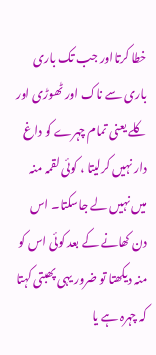خطا کرتااور جب تک باری باری سے ناک اور ٹھوڑی اور کلے یعنی تمام چہرے کو داغ دار نہیں کرلیتا ، کوئی لقمہ منہ میں نہیں لے جاسکتا۔ اس دن کھانے کے بعد کوئی اس کو منہ دیکھتا تو ضرور یہی پھبتی کہتا کہ چہرہ ہے یا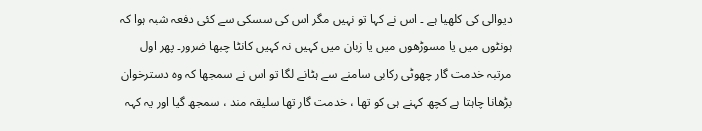دیوالی کی کلھیا ہے ۔ اس نے کہا تو نہیں مگر اس کی سسکی سے کئی دفعہ شبہ ہوا کہ ہونٹوں میں یا مسوڑھوں میں یا زبان میں کہیں نہ کہیں کانٹا چبھا ضرور۔ پھر اول مرتبہ خدمت گار چھوٹی رکابی سامنے سے ہٹانے لگا تو اس نے سمجھا کہ وہ دسترخوان بڑھانا چاہتا ہے کچھ کہنے ہی کو تھا ، خدمت گار تھا سلیقہ مند ، سمجھ گیا اور یہ کہہ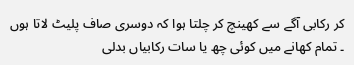کر رکابی آگے سے کھینچ کر چلتا ہوا کہ دوسری صاف پلیٹ لاتا ہوں ۔ تمام کھانے میں کوئی چھ یا سات رکابیاں بدلی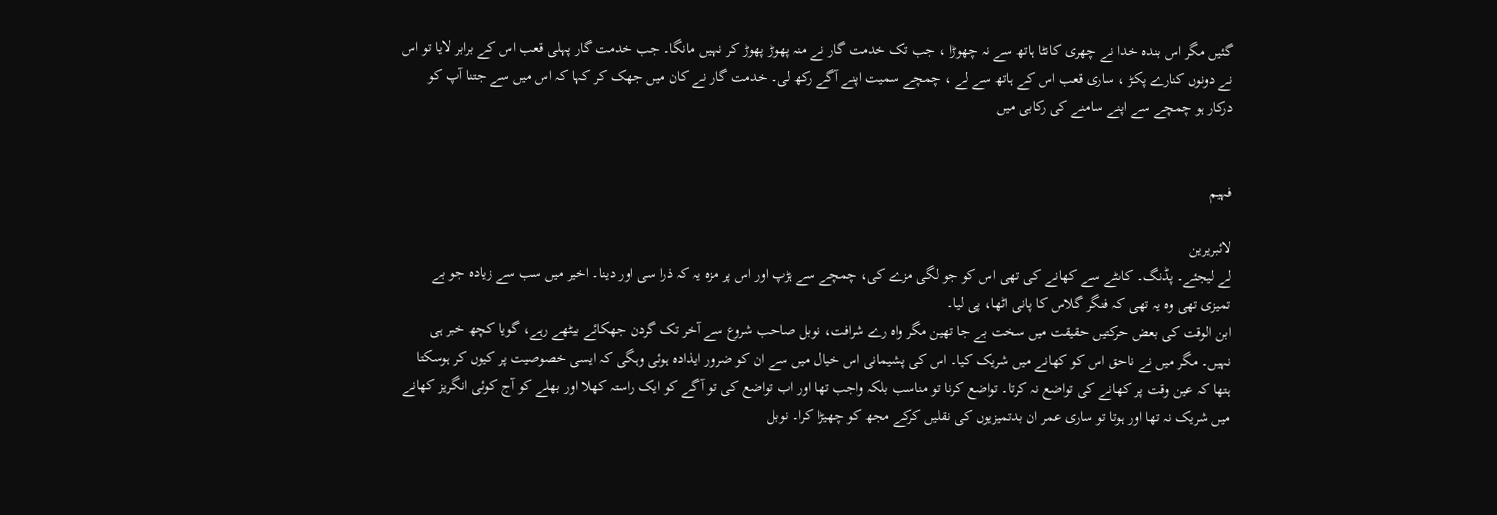گئیں مگر اس بندہ خدا نے چھری کانٹا ہاتھ سے نہ چھوڑا ، جب تک خدمت گار نے منہ پھوڑ پھوڑ کر نہیں مانگا۔ جب خدمت گار پہلی قعب اس کے برابر لایا تو اس نے دونوں کنارے پکڑ ، ساری قعب اس کے ہاتھ سے لے ، چمچے سمیت اپنے آگے رکھ لی۔ خدمت گار نے کان میں جھک کر کہا کہ اس میں سے جتنا آپ کو درکار ہو چمچے سے اپنے سامنے کی رکابی میں


فہیم

لائبریرین
لے لیجئے۔ پڈنگ۔ کاںٹے سے کھانے کی تھی اس کو جو لگی مزے کی، چمچے سے ہڑپ اور اس پر مزہ یہ کہ ذرا سی اور دینا۔ اخیر میں سب سے زیادہ جو بے تمیزی تھی وہ یہ تھی کہ فنگر گلاس کا پانی اٹھا، پی لیا۔
ابن الوقت کی بعض حرکتیں حقیقت میں سخت بے جا تھین مگر واہ رے شرافت، نوبل صاحب شروع سے آخر تک گردن جھکائے بیٹھے رہے، گویا کچھ خبر ہی نہیں۔ مگر میں نے ناحق اس کو کھانے میں شریک کیا۔ اس کی پشیمانی اس خیال میں سے ان کو ضرور ایذادہ ہوئی وہگی کہ ایسی خصوصیت پر کیوں کر ہوسکتا ہتھا کہ عین وقت پر کھانے کی تواضع نہ کرتا۔ تواضع کرنا تو مناسب بلکہ واجب تھا اور اب تواضع کی تو آگے کو ایک راستہ کھلا اور بھلے کو آج کوئی انگریز کھانے میں شریک نہ تھا اور ہوتا تو ساری عمر ان بدتمیزیوں کی نقلیں کرکے مجھ کو چھیڑا کرا۔ نوبل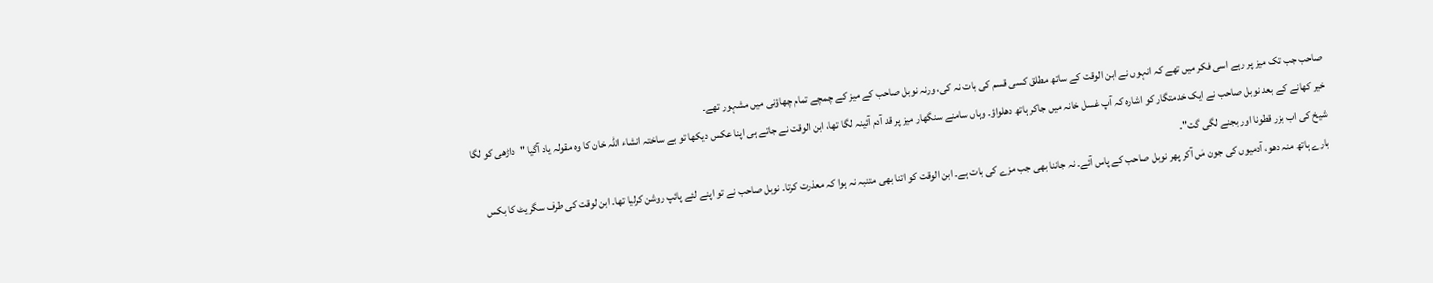صاحب جب تک میز پر رہے اسی فکر میں تھے کہ انہوں نے ابن الوقت کے ساتھ مطلق کسی قسم کی بات نہ کی، ورنہ نوبل صاحب کے میز کے چمچے تمام چھاؤنی میں مشہور تھے۔
خیر کھانے کے بعد نوبل صاحب نے ایک خدمتگار کو اشارہ کہ آپ غسل خانہ میں جاکر ہاتھ دھلواؤ۔ وہاں سامنے سنگھار میز پر قد آدم آئینہ لگا تھا، ابن الوقت نے جاتے ہی اپنا عکس دیکھا تو بے ساختہ انشاء اللہ خان کا وہ مقولہ یاد آگیا "داڑھی کو لگا شیخ کی اب بزر قطونا اور بجنے لگی گت"۔
بارے ہاتھ منہ دھو، آدمیوں کی جون مٰں آکر پھر نوبل صاحب کے پاس آئے۔ نہ جاننا بھی جب مزے کی بات ہے۔ ابن الوقت کو اتنا بھی متنبہ نہ ہوا کہ معذرت کرتا۔ نوبل صاحب نے تو اپنے لئے پائپ روشن کرلیا تھا۔ ابن لوقت کی طرف سگریٹ کا بکس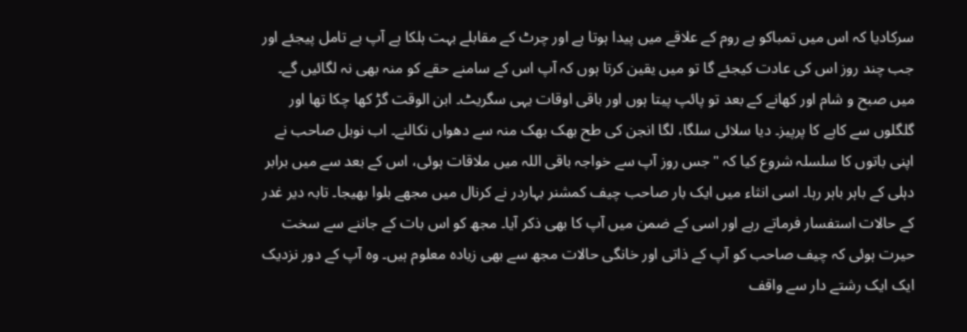سرکادیا کہ اس میں تمباکو ہے روم کے علاقے میں پیدا ہوتا ہے اور چرٹ کے مقابلے بہت ہلکا ہے آپ بے تامل پیجئے اور جب چند روز اس کی عادت کیجئے گا تو میں یقین کرتا ہوں کہ آپ اس کے سامنے حقے کو منہ بھی نہ لگائیں گے۔ میں صبح و شام اور کھانے کے بعد تو پائپ پیتا ہوں اور باقی اوقات یہی سگریٹ۔ ابن الوقت گڑ کھا چکا تھا اور گلگلوں سے کاہے کا پرپیز۔ دیا سلائی سلگا، لگا انجن کی طح بھک بھک منہ سے دھواں نکالنے۔ اب نوبل صاحب نے اپنی باتوں کا سلسلہ شروع کیا کہ "جس روز آپ سے خواجہ باقی اللہ میں ملاقات ہوئی، اس کے بعد سے میں برابر دہلی کے باہر باہر رہا۔ اسی انثاء میں ایک بار صاحب چیف کمشنر بہاردر نے کرنال میں مجھے بلوا بھیجا۔ تابہ دیر غدر کے حالات استفسار فرماتے رہے اور اسی کے ضمن میں آپ کا بھی ذکر آیا۔ مجھ کو اس بات کے جاننے سے سخت حیرت ہوئی کہ چیف صاحب کو آپ کے ذاتی اور خانگی حالات مجھ سے بھی زیادہ معلوم ہیں۔ وہ آپ کے دور نزدیک ایک ایک رشتے دار سے واقف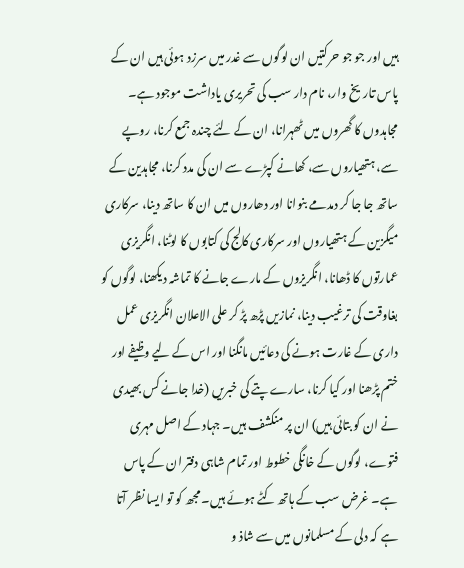ہیں اور جو جو حرکتیں ان لوگوں سے غدر میں سرزد ہوئی ہیں ان کے پاس تاریخ وار، نام دار سب کی تحریری یاداشت موجود ہے۔ مجاہدوں کا گھروں میں ٹھہرانا، ان کے لئے چندہ جمع کرنا، روپے سے، ہتھیاروں سے، کھانے کپڑے سے ان کی مدد کرنا، مجاہدین کے ساتھ جا جا کر دمدمے بنوانا اور دھاروں میں ان کا ساتھ دینا، سرکاری میگزین کے ہتھیاروں اور سرکاری کالج کی کتابوں کا لوٹنا، انگریزی عمارتوں کا ڈھانا، انگریزوں کے مارے جانے کا تماشہ دیکھنا، لوگوں کو بغاوقت کی ترغیب دینا، نمازیں پڑھ پڑ کر علی الاعلان انگریزی عمل داری کے غارت ہونے کی دعائیں مانگنا اور اس کے لیے وظیفے اور ختم پڑھنا اور کیا کرنا، سارے پتے کی خبریں (خدا جانے کس بھیدی نے ان کو بتائی ہیں) ان پر منکشف ہیں۔ جہاد کے اصل مہری فتوے، لوگوں کے خانگی خطوط اور تمام شاہی دفتر ان کے پاس ہے۔ غرض سب کے ہاتھ کٹے ہوئے ہیں۔ مجھ کو تو ایسا نظر آتا ہے کہ دلی کے مسلمانوں میں سے شاذ و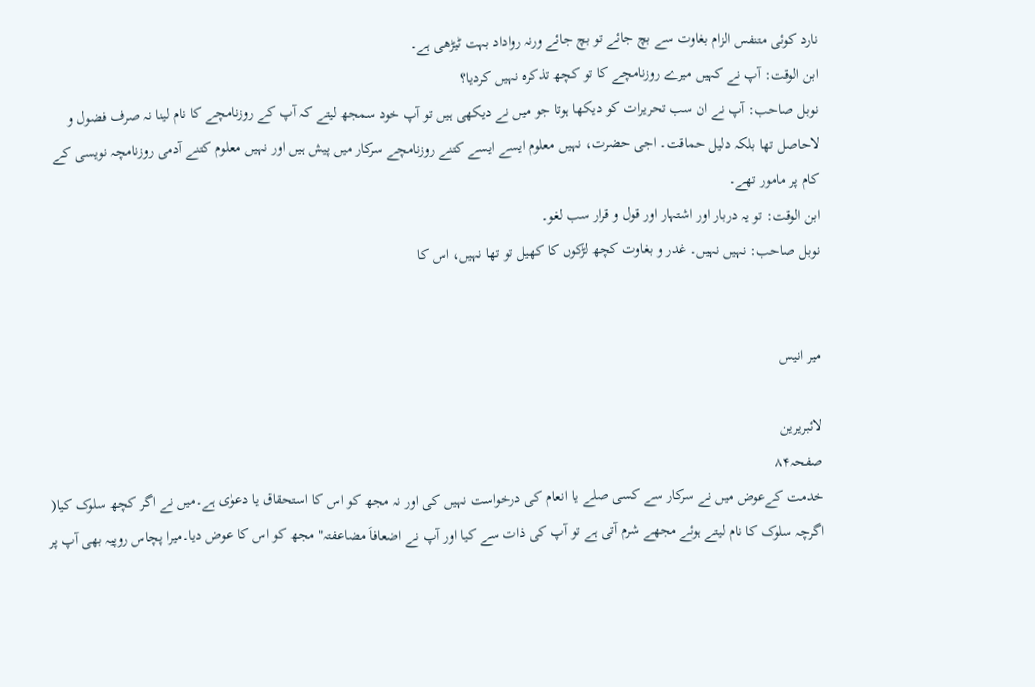نارد کوئی متنفس الزام بغاوت سے بچ جائے تو بچ جائے ورنہ رواداد بہت ٹیڑھی ہے۔
ابن الوقت: آپ نے کہیں میرے روزنامچے کا تو کچھ تذکرہ نہیں کردیا؟
نوبل صاحب: آپ نے ان سب تحریرات کو دیکھا ہوتا جو میں نے دیکھی ہیں تو آپ خود سمجھ لیتے کہ آپ کے روزنامچے کا نام لینا نہ صرف فضول و لاحاصل تھا بلکہ دلیل حماقت۔ اجی حضرت، نہیں معلوم ایسے ایسے کتنے روزنامچے سرکار میں پیش ہیں اور نہیں معلوم کتنے آدمی روزنامچہ نویسی کے کام پر مامور تھے۔
ابن الوقت: تو یہ دربار اور اشتہار اور قول و قرار سب لغو۔
نوبل صاحب: نہیں نہیں۔ غدر و بغاوت کچھ لڑکوں کا کھیل تو تھا نہیں، اس کا


میر انیس

لائبریرین
صفحہ۸۴
خدمت کےعوض میں نے سرکار سے کسی صلے یا انعام کی درخواست نہیں کی اور نہ مجھ کو اس کا استحقاق یا دعوٰی ہے۔میں نے اگر کچھ سلوک کیا( اگرچہ سلوک کا نام لیتے ہوئے مجھے شرم آتی ہے تو آپ کی ذات سے کیا اور آپ نے اضعافاَ مضاعفتہ" مجھ کو اس کا عوض دیا۔میرا پچاس روپیہ بھی آپ پر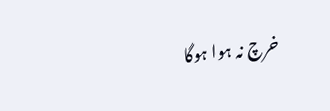خرچ نہ ہوا ہوگا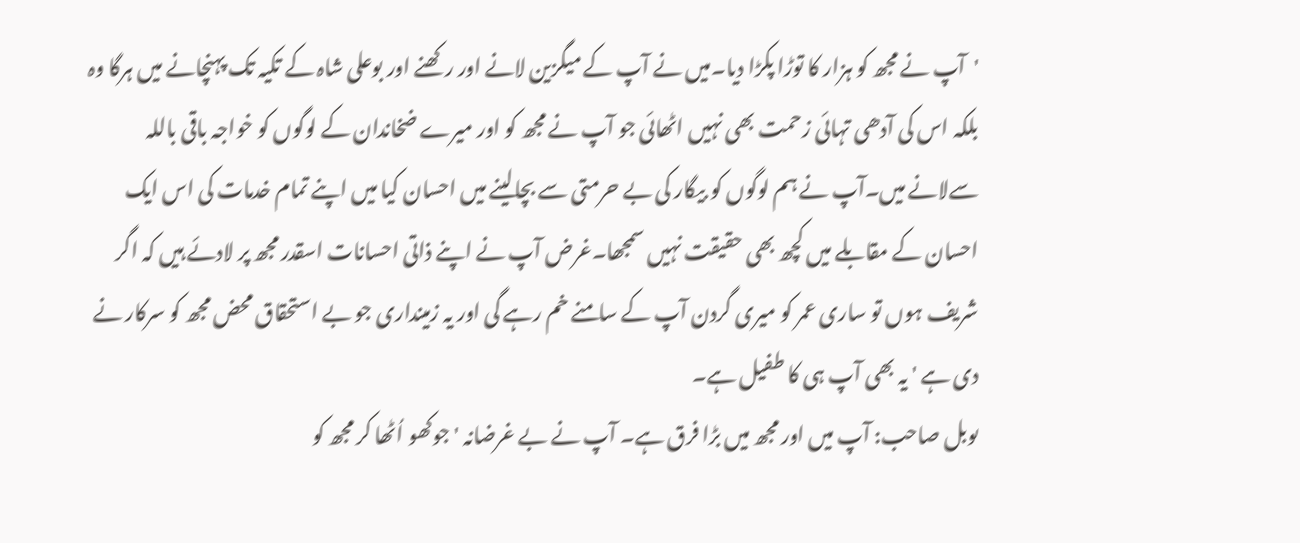'آپ نے مجھ کو ہزار کا توڑا پکڑا دیا۔میں نے آپ کے میگزین لانے اور رکھنے اور بوعلی شاہ کے تکیہ تک پہنچانے میں ہرگا وہ بلکہ اس کی آدھی تہائی زحمت بھی نہیں اٹھائی جو آپ نے مجھ کو اور میرے ضخاندان کے لوگوں کو خواجہ باقی باللہ سےلانے میں۔آپ نے ہم لوگوں کو بیگار کی بے حرمتی سے بچالینے میں احسان کیا میں اپنے تمام خدمات کی اس ایک احسان کے مقابلے میں کچھ بھی حقیقت نہیں سمجھا۔غرض آپ نے اپنے ذاتی احسانات اسقدر مجھ پر لادئے ہیں کہ اگر شریف ہوں تو ساری عمر کو میری گردن آپ کے سامنے خم رہے گی اور یہ زمینداری جو بے استحقاق محض مجھ کو سرکار نے دی ہے ' یہ بھی آپ ہی کا طفیل ہے۔
ںوبل صاحب: آپ میں اور مجھ میں بڑا فرق ہے۔ آپ نے بے غرضانہ ' جوکھو اُٹھا کر مجھ کو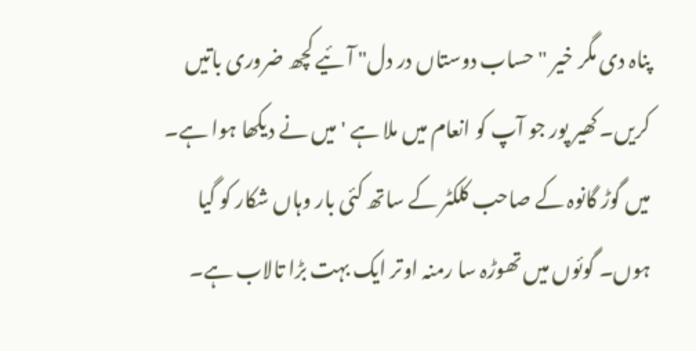پناہ دی مگر خیر " حساب دوستاں در دل" آئیے کچھ ضروری باتیں کریں۔ کھیر پور جو آپ کو انعام میں ملا ہے ' میں نے دیکھا ہوا ہے۔ میں گوڑ گانوہ کے صاحب کلکٹر کے ساتھ کئی بار وہاں شکار کو گیا ہوں۔ گوئوں میں تھوڑہ سا رمنہ اوتر ایک بہت بڑا تالاب ہے۔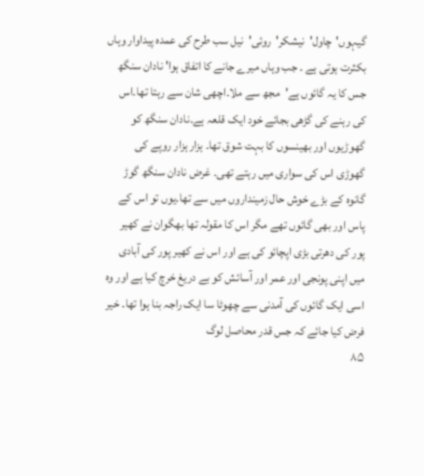گیہوں'چاول'نیشکر'روئی'نیل سب طرح کی عمدہ پیداوار وہاں بکثرت ہوتی ہے ۔ جب وہاں میرے جانے کا اتفاق ہوا' نادان سنگھ جس کا یہ گائوں ہے'مجھ سے ملا۔اچھی شان سے رہتا تھا۔اس کی رہنے کی گڑھی بجائے خود ایک قلعہ ہے۔نادان سنگھ کو گھوڑیوں اور بھینسوں کا بہت شوق تھا۔ ہزار ہزار روپے کی گھوڑی اس کی سواری میں رہتے تھی۔ غرض نادان سنگھ گوڑ گانوہ کے بڑے خوش حال زمینداروں میں سے تھا۔یوں تو اس کے پاس اور بھی گائوں تھے مگر اس کا مقولہ تھا بھگوان نے کھیر پور کی دھرتی بڑی اپچائو کی ہے اور اس نے کھیر پور کی آبادی میں اپنی پونجی اور عمر اور آسائش کو بے دریغ خرچ کیا ہے اور وہ اسی ایک گائوں کی آمدنی سے چھوٹا سا ایک راجہ بنا ہوا تھا۔ خیر فرض کیا جائے کہ جس قدر محاصل لوگ
۸۵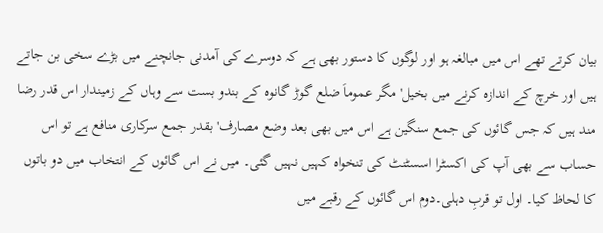بیان کرتے تھے اس میں مبالغہ ہو اور لوگوں کا دستور بھی ہے کہ دوسرے کی آمدنی جانچنے میں بڑے سخی بن جاتے ہیں اور خرچ کے اندازہ کرنے میں بخیل' مگر عموماَ ضلع گوڑ گانوہ کے بندو بست سے وہاں کے زمیندار اس قدر رضا مند ہیں کہ جس گائوں کی جمع سنگین ہے اس میں بھی بعد وضع مصارف' بقدر جمع سرکاری منافع ہے تو اس حساب سے بھی آپ کی اکسٹرا اسسٹنٹ کی تنخواہ کہیں نہیں گئی۔ میں نے اس گائوں کے انتخاب میں دو باتوں کا لحاظ کیا۔ اول تو قربِ دہلی۔دوم اس گائوں کے رقبے میں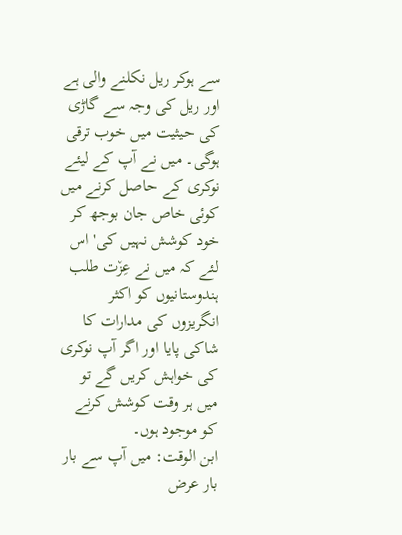سے ہوکر ریل نکلنے والی ہے اور ریل کی وجہ سے گاڑی کی حیثیت میں خوب ترقی ہوگی۔ میں نے آپ کے لیئے نوکری کے حاصل کرنے میں کوئی خاص جان بوجھ کر خود کوشش نہیں کی' اس لئے کہ میں نے عِز٘ت طلب ہندوستانیوں کو اکثر انگریزوں کی مدارات کا شاکی پایا اور اگر آپ نوکری کی خواہش کریں گے تو میں ہر وقت کوشش کرنے کو موجود ہوں۔
ابن الوقت: میں آپ سے بار بار عرض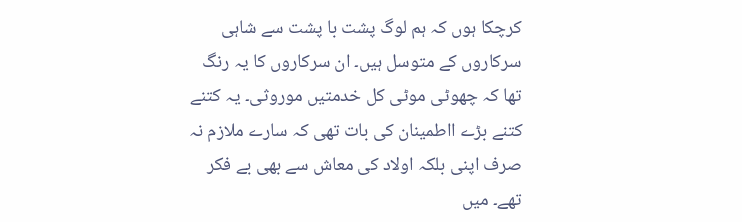کرچکا ہوں کہ ہم لوگ پشت با پشت سے شاہی سرکاروں کے متوسل ہیں۔ ان سرکاروں کا یہ رنگ تھا کہ چھوٹی موٹی کل خدمتیں موروثی۔ یہ کتنے کتنے بڑے ااطمینان کی بات تھی کہ سارے ملازم نہ صرف اپنی بلکہ اولاد کی معاش سے بھی بے فکر تھے۔ میں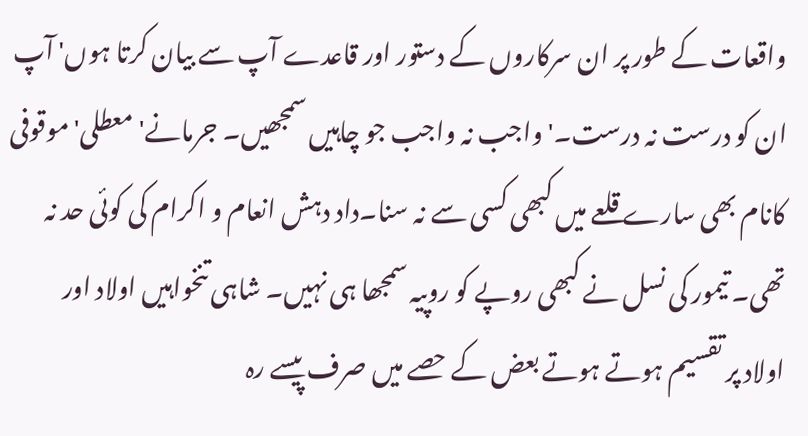واقعات کے طور پر ان سرکاروں کے دستور اور قاعدے آپ سے بیان کرتا ہوں' آپ ان کو درست نہ درست۔' واجب نہ واجب جو چاہیں سمجھیں۔ جرمانے' معطلی'موقوفی کانام بھی سارے قلعے میں کبھی کسی سے نہ سنا۔داد دہش انعام و اکرام کی کوئی حد نہ تھی۔ تیمور کی نسل نے کبھی روپے کو روپیہ سمجھا ہی نہیں۔ شاہی تنخواہیں اولاد اور اولاد پر تقسیم ہوتے ہوتے بعض کے حصے میں صرف پیسے رہ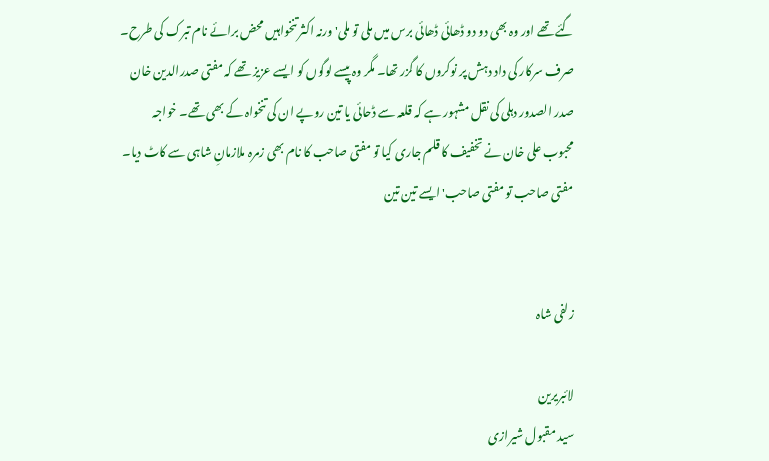گئے تھے اور وہ بھی دو دو ڈھائی ڈھائی برس میں ملی تو ملی' ورنہ اکثر تنخواہیں محض برائے نام تبرک کی طرح۔ صرف سرکار کی داد دہش پر نوکروں کا گزر تھا۔ مگر وہ پیسے لوگوں کو ایسے عزیز تھے کہ مفتی صدرالدین خان صدر الصدور دہلی کی نقل مشہور ہے کہ قلعہ سے ڈحائی یا تین روپے ان کی تنخواہ کے بھی تھے۔ خواجہ محبوب علی خان نے تخفیف کا قلم جاری کیا تو مفتی صاحب کا نام بھی زمرہ ملازمانِ شاہی سے کاٹ دیا۔ مفتی صاحب تو مفتی صاحب' ایسے تین تین


زلفی شاہ

لائبریرین
سید مقبول شیرازی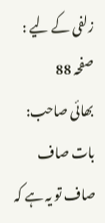زلفی کے لیے :
صفحہ 88
بھائی صاحب: بات صاف صاف تو یہ ہے کہ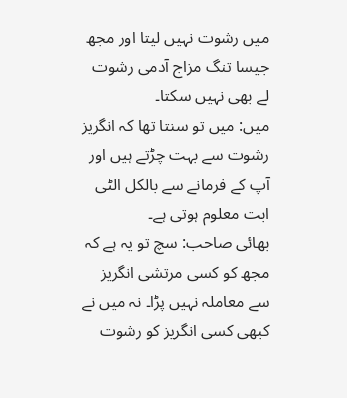میں رشوت نہیں لیتا اور مجھ جیسا تنگ مزاج آدمی رشوت لے بھی نہیں سکتا۔
میں: میں تو سنتا تھا کہ انگریز رشوت سے بہت چڑتے ہیں اور آپ کے فرمانے سے بالکل الٹی ابت معلوم ہوتی ہے۔
بھائی صاحب: سچ تو یہ ہے کہ مجھ کو کسی مرتشی انگریز سے معاملہ نہیں پڑا۔ نہ میں نے کبھی کسی انگریز کو رشوت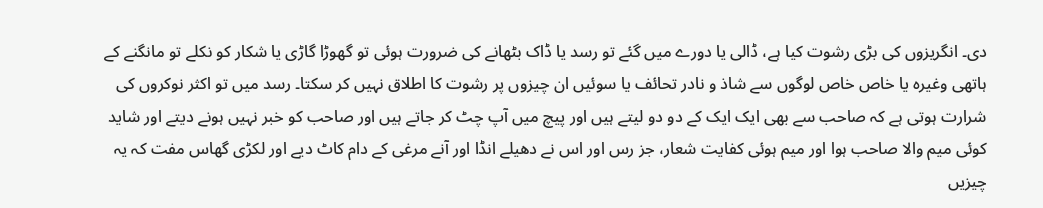دی۔ انگریزوں کی بڑی رشوت کیا ہے، ڈالی یا دورے میں گئے تو رسد یا ڈاک بٹھانے کی ضرورت ہوئی تو گھوڑا گاڑی یا شکار کو نکلے تو مانگنے کے ہاتھی وغیرہ یا خاص خاص لوگوں سے شاذ و نادر تحائف یا سوئیں ان چیزوں پر رشوت کا اطلاق نہیں کر سکتا۔ رسد میں تو اکثر نوکروں کی شرارت ہوتی ہے کہ صاحب سے بھی ایک ایک کے دو دو لیتے ہیں اور پیچ میں آپ چٹ کر جاتے ہیں اور صاحب کو خبر نہیں ہونے دیتے اور شاید کوئی میم والا صاحب ہوا اور میم ہوئی کفایت شعار، جز رس اور اس نے دھیلے انڈا اور آنے مرغی کے دام کاٹ دیے اور لکڑی گھاس مفت کہ یہ چیزیں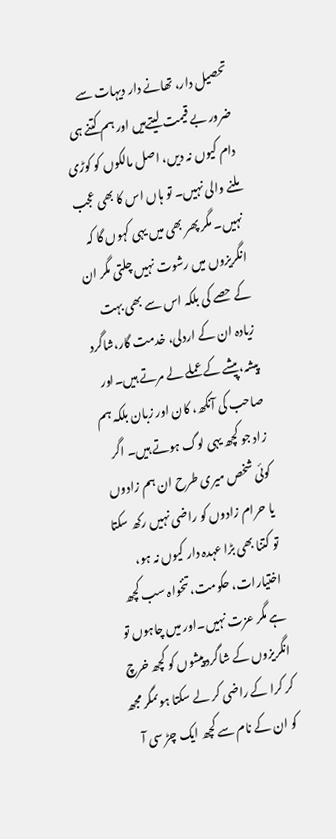تحصیل دار، تھانے دار دیہات سے ضرور بے قیمت لیتےہیں اور ہم کتنے ہی دام کیوں نہ دیں، اصل مالکوں کو کوڑی ملنے والی نہیں۔ تو ہاں اس کا بھی عجب نہیں۔ مگر پھر بھی میں یہی کہوں گا کہ انگریزوں میں رشوت نہیں چلتی مگر ان کے حصے کی بلکہ اس سے بھی بہت زیادہ ان کے اردلی، خدمت گار،شاگرد پیشہ،پیشے کے عملے لے مرتے ہیں۔اور صاحب کی آنکھ، کان اور زبان بلکہ ہم زاد جو کچھ یہی لوگ ہوتے ہیں۔ اگر کوئی شخص میری طرح ان ہم زادوں یا حرام زادوں کو راضی نہیں رکھ سکتا تو کتنا بھی بڑا عہدہ دار کیوں نہ ہو، اختیارات، حکومت، تنخواہ سب کچھ ہے مگر عزت نہیں۔اور میں چاہوں تو انگریزوں کے شاگرد پیشوں کو کچھ خرچ کر کرا کے راضی کر لے سکتا ہوںمگر مجھ کو ان کے نام سے کچھ ایک چڑ سی آ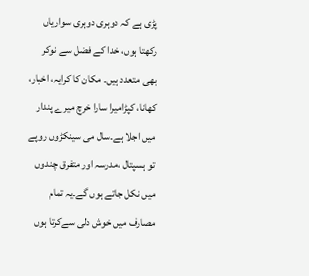پڑی ہے کہ دوہری دوہری سواریاں رکھتا ہوں، خدا کے فضل سے نوکر بھی متعدد ہیں۔ مکان کا کرایہ، اخبار، کھانا، کپڑامیرا سارا خرچ میرے پندار میں اجلا ہے۔سال می سینکڑوں روپے تو ہسپتال ،مدرسہ اور متفرق چندوں میں نکل جاتے ہوں گے۔یہ تمام مصارف میں خوش دلی سےکرتا ہوں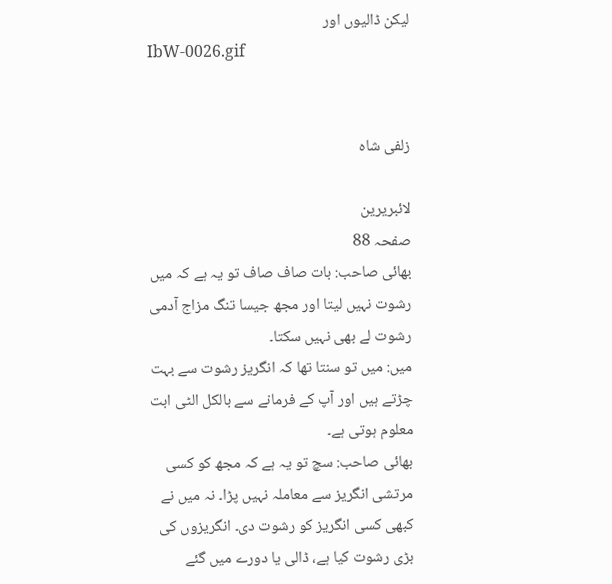لیکن ڈالیوں اور
IbW-0026.gif


زلفی شاہ

لائبریرین
صفحہ 88
بھائی صاحب: بات صاف صاف تو یہ ہے کہ میں رشوت نہیں لیتا اور مجھ جیسا تنگ مزاج آدمی رشوت لے بھی نہیں سکتا۔
میں: میں تو سنتا تھا کہ انگریز رشوت سے بہت چڑتے ہیں اور آپ کے فرمانے سے بالکل الٹی ابت معلوم ہوتی ہے۔
بھائی صاحب: سچ تو یہ ہے کہ مجھ کو کسی مرتشی انگریز سے معاملہ نہیں پڑا۔ نہ میں نے کبھی کسی انگریز کو رشوت دی۔ انگریزوں کی بڑی رشوت کیا ہے، ڈالی یا دورے میں گئے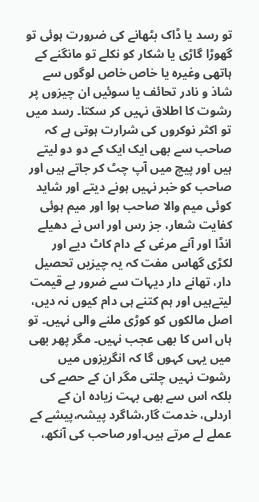تو رسد یا ڈاک بٹھانے کی ضرورت ہوئی تو گھوڑا گاڑی یا شکار کو نکلے تو مانگنے کے ہاتھی وغیرہ یا خاص خاص لوگوں سے شاذ و نادر تحائف یا سوئیں ان چیزوں پر رشوت کا اطلاق نہیں کر سکتا۔ رسد میں تو اکثر نوکروں کی شرارت ہوتی ہے کہ صاحب سے بھی ایک ایک کے دو دو لیتے ہیں اور پیچ میں آپ چٹ کر جاتے ہیں اور صاحب کو خبر نہیں ہونے دیتے اور شاید کوئی میم والا صاحب ہوا اور میم ہوئی کفایت شعار، جز رس اور اس نے دھیلے انڈا اور آنے مرغی کے دام کاٹ دیے اور لکڑی گھاس مفت کہ یہ چیزیں تحصیل دار، تھانے دار دیہات سے ضرور بے قیمت لیتےہیں اور ہم کتنے ہی دام کیوں نہ دیں، اصل مالکوں کو کوڑی ملنے والی نہیں۔ تو ہاں اس کا بھی عجب نہیں۔ مگر پھر بھی میں یہی کہوں گا کہ انگریزوں میں رشوت نہیں چلتی مگر ان کے حصے کی بلکہ اس سے بھی بہت زیادہ ان کے اردلی، خدمت گار،شاگرد پیشہ،پیشے کے عملے لے مرتے ہیں۔اور صاحب کی آنکھ،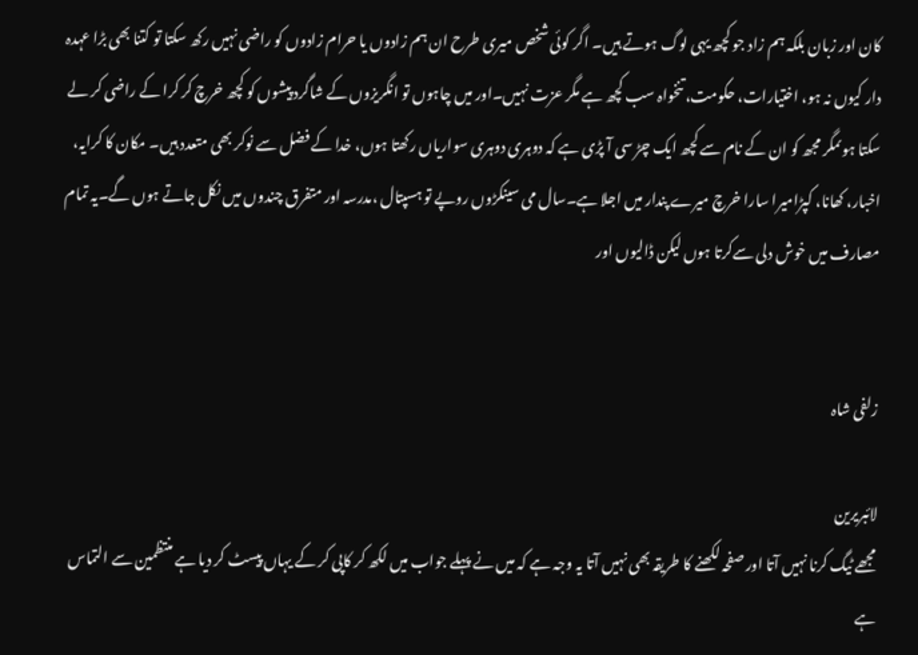کان اور زبان بلکہ ہم زاد جو کچھ یہی لوگ ہوتے ہیں۔ اگر کوئی شخص میری طرح ان ہم زادوں یا حرام زادوں کو راضی نہیں رکھ سکتا تو کتنا بھی بڑا عہدہ دار کیوں نہ ہو، اختیارات، حکومت، تنخواہ سب کچھ ہے مگر عزت نہیں۔اور میں چاہوں تو انگریزوں کے شاگرد پیشوں کو کچھ خرچ کر کرا کے راضی کر لے سکتا ہوںمگر مجھ کو ان کے نام سے کچھ ایک چڑ سی آ پڑی ہے کہ دوہری دوہری سواریاں رکھتا ہوں، خدا کے فضل سے نوکر بھی متعدد ہیں۔ مکان کا کرایہ، اخبار، کھانا، کپڑامیرا سارا خرچ میرے پندار میں اجلا ہے۔سال می سینکڑوں روپے تو ہسپتال ،مدرسہ اور متفرق چندوں میں نکل جاتے ہوں گے۔یہ تمام مصارف میں خوش دلی سےکرتا ہوں لیکن ڈالیوں اور


زلفی شاہ

لائبریرین
مجھے ٹیگ کرنا نہیں آتا اور صفحہ لکھنے کا طریقہ بھی نہیں آتا یہ وجہ ہے کہ میں نے پہلے جواب میں لکھ کر کاپی کر کے یہاں پیسٹ کر دیا ہے منتظمین سے التماس ہے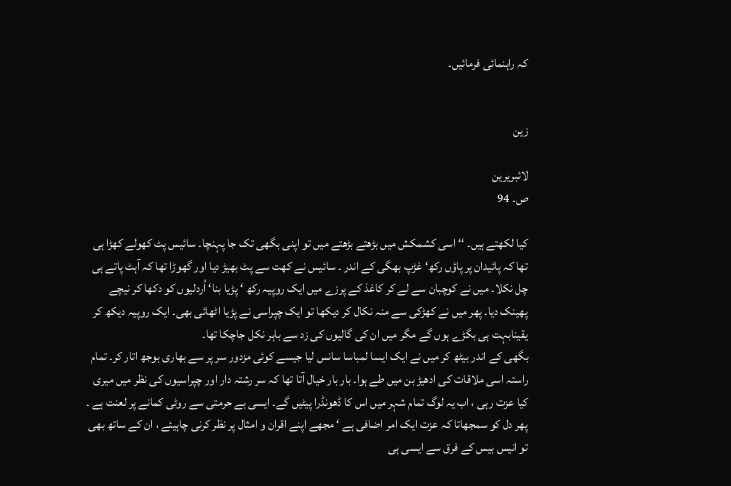کہ راہنمائی فرمائیں۔


زین

لائبریرین
ص۔ 94

کیا لکھتے ہیں۔ ‘‘ اسی کشمکش میں بڑھتے بڑھتے میں تو اپنی بگھی تک جا پہنچا۔ سائیس پٹ کھولے کھڑا ہی تھا کہ پائیدان پر پاؤں رکھ‘ غڑپ بھگی کے اندر ۔ سائیس نے کھت سے پٹ بھیڑ دیا اور گھوڑا تھا کہ آہٹ پاتے ہی چل نکلا۔ میں نے کوچبان سے لے کر کاغذ کے پرزے میں ایک روپیہ رکھ ‘ پڑیا بنا‘ اُردلیوں کو دکھا کر نیچے پھینک دیا۔ پھر میں نے کھڑکی سے منہ نکال کر دیکھا تو ایک چپراسی نے پڑیا اٹھائی بھی۔ ایک روپیہ دیکھ کر یقینابہت ہی بگڑے ہوں گے مگر میں ان کی گالیوں کی زد سے باہر نکل جاچکا تھا۔
بگھی کے اندر بیٹھ کر میں نے ایک ایسا لمباسا سانس لیا جیسے کوئی مزدور سر پر سے بھاری بوجھ اتار کر۔ تمام راستہ اسی ملاقات کی ادھیڑ بن میں طے ہوا۔ بار بار خیال آتا تھا کہ سر رشتہ دار اور چپراسیوں کی نظر میں میری کیا عزت رہی ، اب یہ لوگ تمام شہر میں اس کا ڈھونڈرا پیٹیں گے۔ ایسی بے حرمتی سے روٹی کمانے پر لعنت ہے ۔ پھر دل کو سمجھاتا کہ عزت ایک امر اضافی ہے ‘ مجھے اپنے اقران و امثال پر نظر کرنی چاہیئے ، ان کے ساتھ بھی تو انیس بیس کے فرق سے ایسی ہی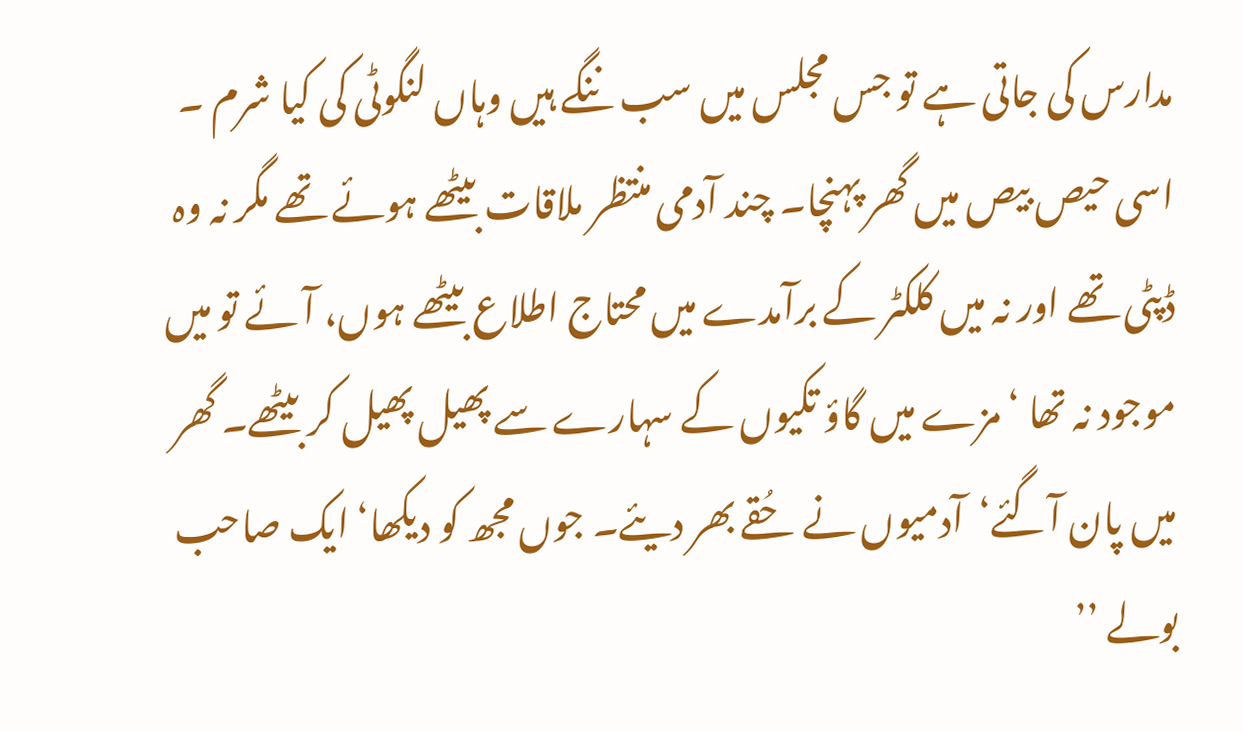مدارس کی جاتی ہے تو جس مجلس میں سب ننگے ہیں وہاں لنگوٹی کی کیا شرم ۔
اسی حیص بیص میں گھر پہنچا۔ چند آدمی منتظر ملاقات بیٹھے ہوئے تھے مگر نہ وہ ڈپٹی تھے اور نہ میں کلکٹر کے برآمدے میں محتاج اطلاع بیٹھے ہوں، آئے تو میں موجود نہ تھا ‘ مزے میں گاؤ تکیوں کے سہارے سے پھیل پھیل کر بیٹھے۔ گھر میں پان آگئے‘آدمیوں نے حُقے بھر دیئے۔ جوں مجھ کو دیکھا‘ ایک صاحب بولے ’’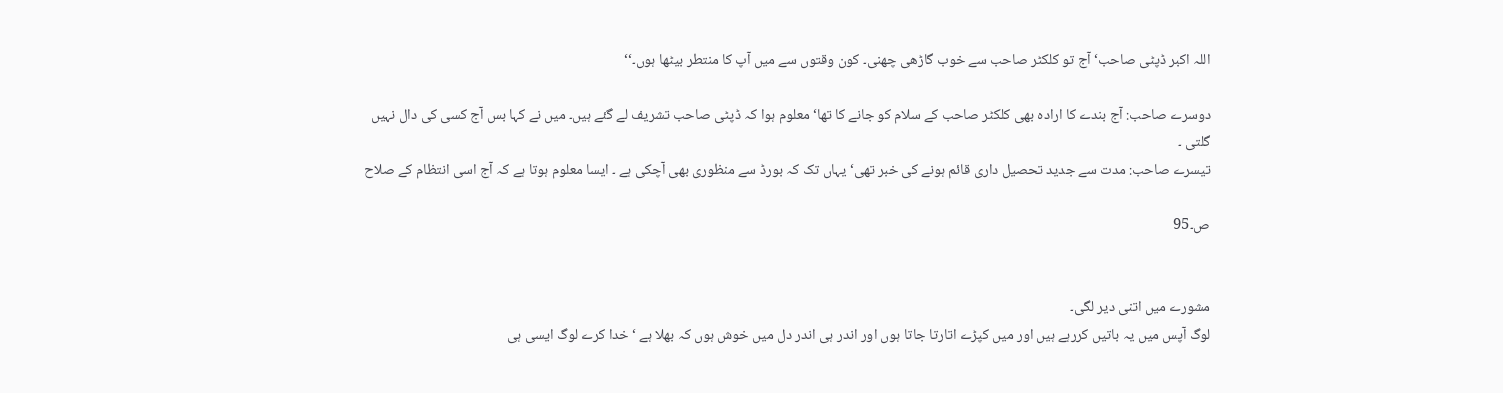اللہ اکبر ڈپٹی صاحب‘ آج تو کلکٹر صاحب سے خوب گاڑھی چھنی۔ کون وقتوں سے میں آپ کا منتطر بیٹھا ہوں۔‘‘

دوسرے صاحب: آج بندے کا ارادہ بھی کلکٹر صاحب کے سلام کو جانے کا تھا‘ معلوم ہوا کہ ڈپٹی صاحب تشریف لے گئے ہیں۔ میں نے کہا بس آج کسی کی دال نہیں گلتی ۔
تیسرے صاحب: مدت سے جدید تحصیل داری قائم ہونے کی خبر تھی‘ یہاں تک کہ بورڈ سے منظوری بھی آچکی ہے ۔ ایسا معلوم ہوتا ہے کہ آج اسی انتظام کے صلاح

ص۔95


مشورے میں اتنی دیر لگی۔
لوگ آپس میں یہ باتیں کررہے ہیں اور میں کپڑے اتارتا جاتا ہوں اور اندر ہی اندر دل میں خوش ہوں کہ بھلا ہے ‘ خدا کرے لوگ ایسی ہی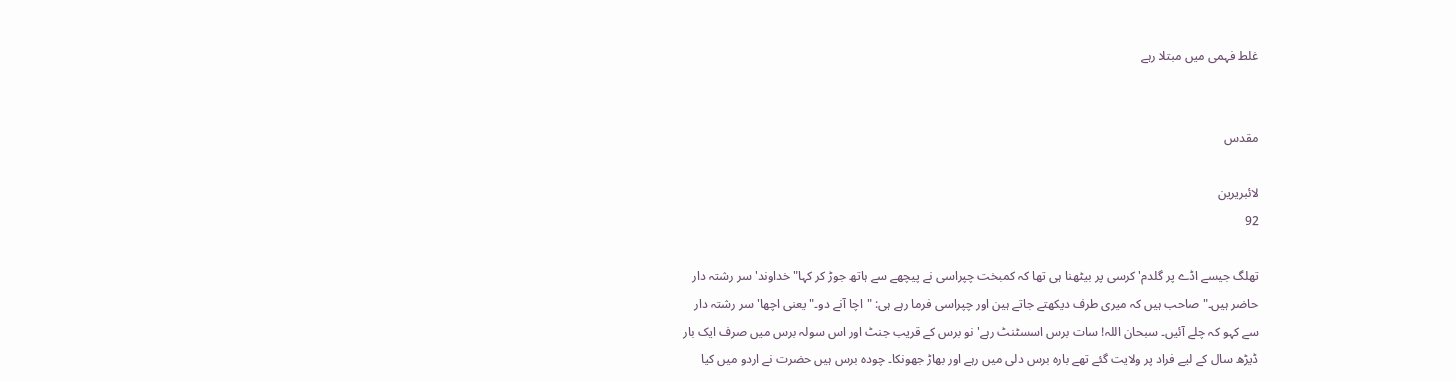غلط فہمی میں مبتلا رہے


مقدس

لائبریرین
92

تھلگ جیسے اڈے پر گلدم' کرسی پر بیٹھنا ہی تھا کہ کمبخت چپراسی نے پیچھے سے ہاتھ جوڑ کر کہا" خداوند' سر رشتہ دار حاضر ہیں۔" صاحب ہیں کہ میری طرف دیکھتے جاتے ہین اور چپراسی فرما رہے ہی: "اچا آنے دو۔" یعنی اچھا' سر رشتہ دار سے کہو کہ چلے آئیں۔ سبحان اللہ! سات برس اسسٹنٹ رہے' نو برس کے قریب جنٹ اور اس سولہ برس میں صرف ایک بار ڈیڑھ سال کے لیے فراد پر ولایت گئے تھے بارہ برس دلی میں رہے اور بھاڑ جھونکا۔ چودہ برس ہیں حضرت نے اردو میں کیا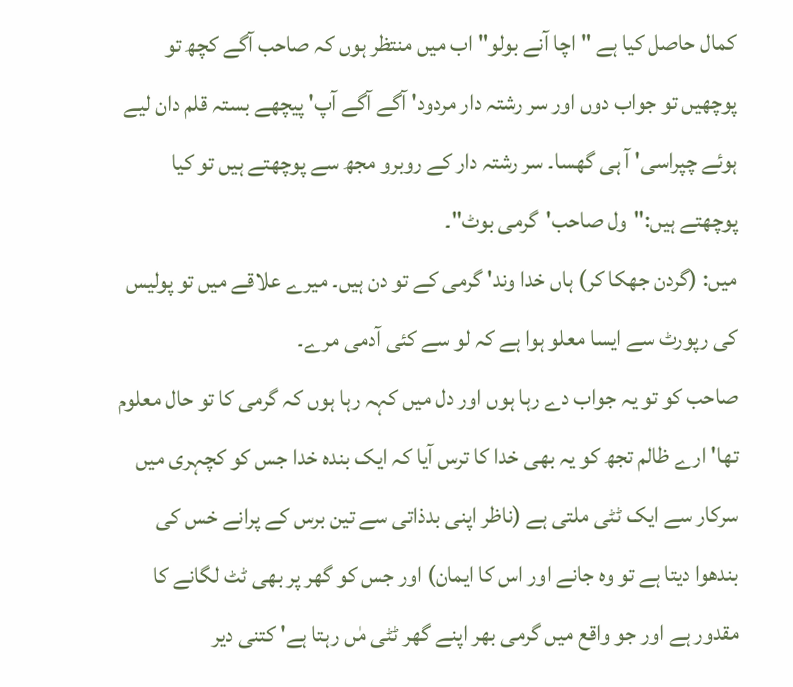کمال حاصل کیا ہے "اچا آنے بولو" اب میں منتظر ہوں کہ صاحب آگے کچھ تو پوچھیں تو جواب دوں اور سر رشتہ دار مردود' آگے آگے آپ' پیچھے بستہ قلم دان لیے ہوئے چپراسی' آ ہی گھسا۔ سر رشتہ دار کے روبرو مجھ سے پوچھتے ہیں تو کیا پوچھتے ہیں:"ول صاحب'گرمی بوٹ"۔
میں: (گردن جھکا کر) ہاں خدا وند' گرمی کے تو دن ہیں۔ میرے علاقے میں تو پولیس کی رپورٹ سے ایسا معلو ہوا ہے کہ لو سے کئی آدمی مرے۔
صاحب کو تو یہ جواب دے رہا ہوں اور دل میں کہہ رہا ہوں کہ گرمی کا تو حال معلوم تھا' ارے ظالم تجھ کو یہ بھی خدا کا ترس آیا کہ ایک بندہ خدا جس کو کچہری میں سرکار سے ایک ٹٹی ملتی ہے (ناظر اپنی بدذاتی سے تین برس کے پرانے خس کی بندھوا دیتا ہے تو وہ جانے اور اس کا ایمان) اور جس کو گھر پر بھی ٹٹ لگانے کا مقدور ہے اور جو واقع میں گرمی بھر اپنے گھر ٹٹی مٰں رہتا ہے' کتنی دیر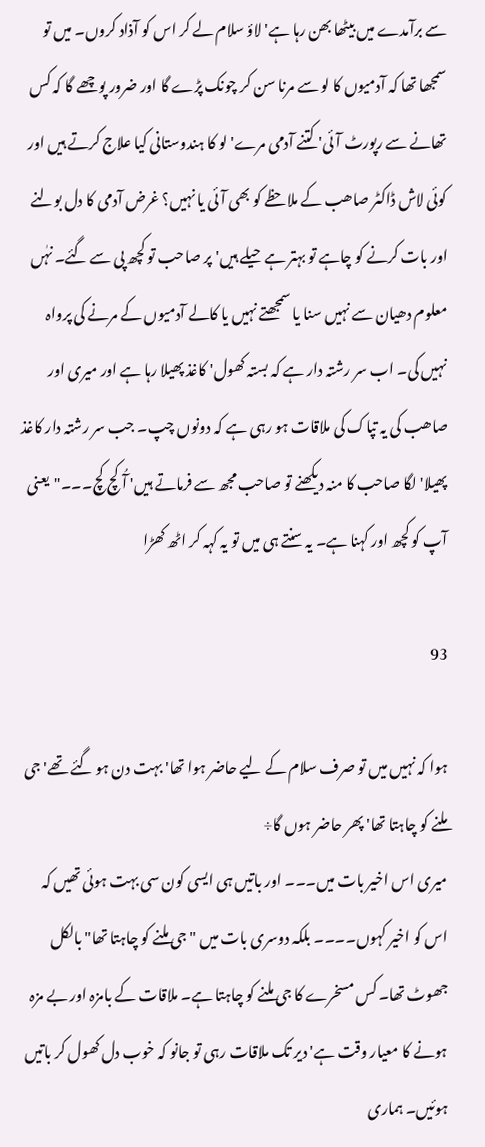سے برآمدے میں بیٹھا بھن رہا ہے' لاؤ سلام لے کر اس کو آذاد کروں۔ میں تو سمجھا تھا کہ آدمیوں کا لو سے مرنا سن کر چونک پڑے گا اور ضرور پوچھے گا کہ کس تھانے سے رپورٹ آئی' کتنے آدمی مرے' لو کا ہندوستانی کیا علاج کرتے ہیں اور کوئی لاش ڈاکٹر صاھب کے ملاحظے کو بھی آئی یا نہیں؟ غرض آدمی کا دل بولنے اور بات کرنے کو چاہے تو بہتر ہے حیلے ہیں' پر صاحب تو کچھ پی سے گئے۔ نہٰں معلوم دھیان سے نہیں سنا یا سمجھتے نہیں یا کالے آدمیوں کے مرنے کی پرواہ نہیں کی۔ اب سر رشتہ دار ہے کہ بستہ کھول' کاغذ پھیلا رہا ہے اور میری اور صاھب کی یہ تپاک کی ملاقات ہو رہی ہے کہ دونوں چپ۔ جب سر رشتہ دار کاغذ پھیلا' لگا صاحب کا منہ دیکھنے تو صاحب مجھ سے فرماتے ہیں' آُ کچ کچ۔۔۔"یعنی آپ کو کچھ اور کہنا ہے۔ یہ سنتے ہی میں تو یہ کہہ کر اٹھ کھڑا

93

ہوا کہ نہیں میں تو صرف سلام کے لیے حاضر ہوا تھا' بہت دن ہو گئے تھے' جی ملنے کو چاہتا تھا' پھر حاضر ہوں گا÷
میری اس اخیر بات میں۔۔۔ اور باتیں ہی ایسی کون سی بہت ہوئی تھیں کہ اس کو اخیر کہوں۔۔۔۔ بلکہ دوسری بات میں "جی ملنے کو چاہتا تھا" بالکل جھوٹ تھا۔ کس مسخرے کا جی ملنے کو چاہتا ہے۔ ملاقات کے بامزہ اور بے مزہ ہونے کا معیار وقت ہے' دیر تک ملاقات رہی تو جانو کہ خوب دل کھول کر باتیں ہوئیں۔ ہماری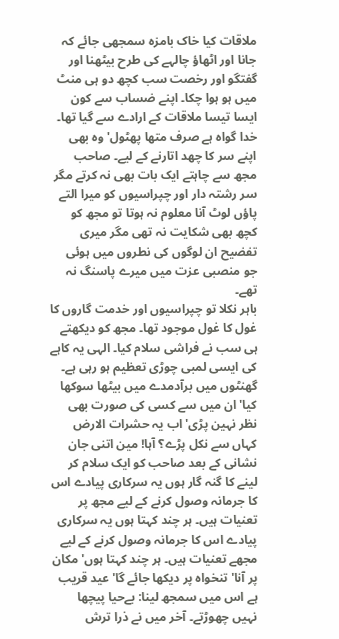ملاقات کیا خاک بامزہ سمجھی جائے کہ جانا اور اٹھاؤ چالہے کی طرح بیٹھنا اور گفتگو اور رخصت سب کچھ دو ہی منٹ میں ہو ہوا چکا۔ اپنے ضساب سے کون ایسا تیسا ملاقات کے ارادے سے گیا تھا۔ خدا گواہ ہے صرف متھا پھٹول' وہ بھی اپنے سر کا چھد اتارنے کے لیے۔ صاحب مجھ سے چاہتے ایک بات بھی نہ کرتے مگر سر رشتہ دار اور چپراسیوں کو میرا التے پاؤں لوٹ آنا معلوم نہ ہوتا تو مجھ کو کچھ بھی شکایت نہ تھی مگر میری تفضیح ان لوگوں کی نطروں میں ہوئی جو منصبی عزت میں میرے پاسنگ نہ تھے۔
باہر نکلا تو چپراسیوں اور خدمت گاروں کا غول کا غول موجود تھا۔ مجھ کو دیکھتے ہی سب نے فراشی سلام کیا۔ الہی یہ کاہے کی ایسی لمبی چوڑی تعظیم ہو رہی ہے۔ گھنٹوں میں برآدمدے میں بیٹھا سوکھا کیا' ان میں سے کسی کی صورت بھی نظر نہین پڑی' اب یہ حشرات الارض کہاں سے نکل پڑے؟ آہا! مین اتنی جان نشانی کے بعد صاحب کو ایک سلام کر لینے کا گنہ گار ہوں یہ سرکاری پیادے اس کا جرمانہ وصول کرنے کے لیے مجھ پر تعنیات ہیں۔ ہر چند کہتا ہوں یہ سرکاری پیادے اس کا جرمانہ وصول کرنے کے لیے مجھے تعنیات ہیں۔ ہر چند کہتا ہوں' مکان پر آنا' تنخواہ پر دیکھا جائے گا' عید قریب ہے اس میں سمجھ لینا: بےحیا پیچھا نہیں چھوڑتے۔ آخر میں نے ذرا ترش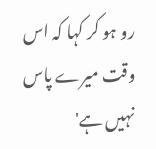رو ہو کر کہا کہ اس وقت میرے پاس نہیں ہے'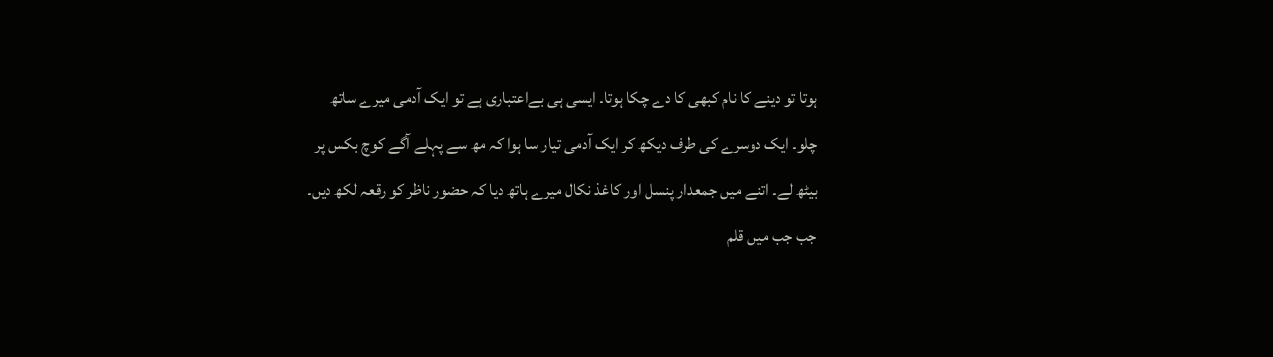ہوتا تو دینے کا نام کبھی کا دے چکا ہوتا۔ ایسی ہی بےاعتباری ہے تو ایک آدمی میرے ساتھ چلو۔ ایک دوسرے کی طرف دیکھ کر ایک آدمی تیار سا ہوا کہ مھ سے پہلے آگے کوچ بکس پر بیٹھ لے۔ اتنے میں جمعدار پنسل اور کاغذ نکال میرے ہاتھ دیا کہ حضور ناظر کو رقعہ لکھ دیں۔ جب جب میں قلم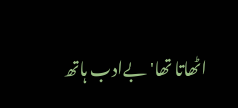اٹھاتا تھا' بےادب ہاتھ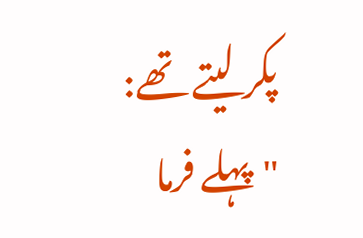پکر لیتے تھے: "پہلے فرما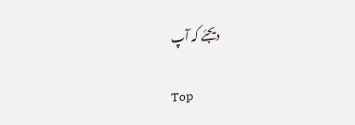دیجئے کہ آپ

Top